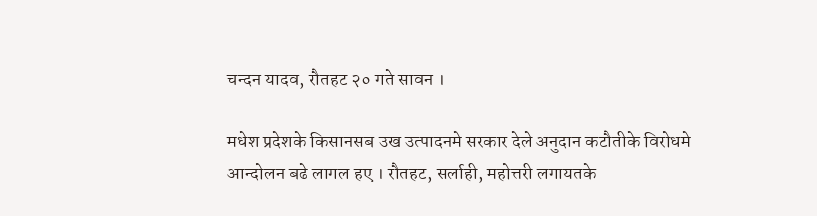चन्दन यादव, रौतहट २० गते सावन ।

मधेश प्रदेशके किसानसब उख उत्पादनमे सरकार देले अनुदान कटौतीके विरोधमे आन्दोलन बढे लागल हए । रौतहट, सर्लाही, महोत्तरी लगायतके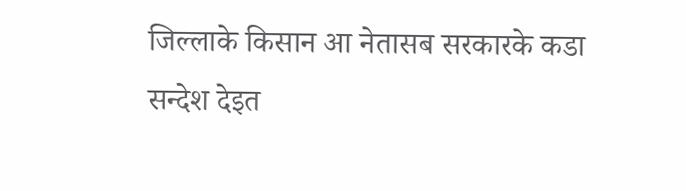जिल्लाके किसान आ नेतासब सरकारके कडा सन्देश देइत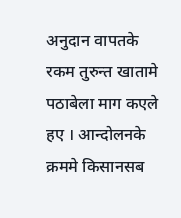अनुदान वापतके रकम तुरुन्त खातामे पठाबेला माग कएले हए । आन्दोलनके क्रममे किसानसब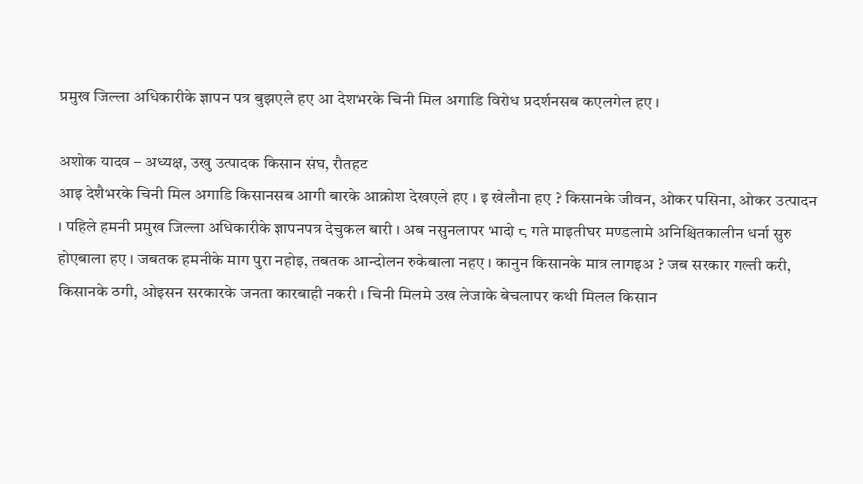प्रमुख जिल्ला अधिकारीके ज्ञापन पत्र बुझएले हए आ देशभरके चिनी मिल अगाडि विरोध प्रदर्शनसब कएलगेल हए ।

अशोक यादव – अध्यक्ष, उखु उत्पादक किसान संघ, रौतहट
आइ देशैभरके चिनी मिल अगाडि किसानसब आगी बारके आक्रोश देखएले हए । इ खेलौना हए ? किसानके जीवन, ओकर पसिना, ओकर उत्पादन । पहिले हमनी प्रमुख जिल्ला अधिकारीके ज्ञापनपत्र देचुकल बारी । अब नसुनलापर भादो ८ गते माइतीघर मण्डलामे अनिश्चितकालीन धर्ना सुरु होएबाला हए । जबतक हमनीके माग पुरा नहोइ, तबतक आन्दोलन रुकेबाला नहए । कानुन किसानके मात्र लागइअ ? जब सरकार गल्ती करी, किसानके ठगी, ओइसन सरकारके जनता कारबाही नकरी । चिनी मिलमे उख लेजाके बेचलापर कथी मिलल किसान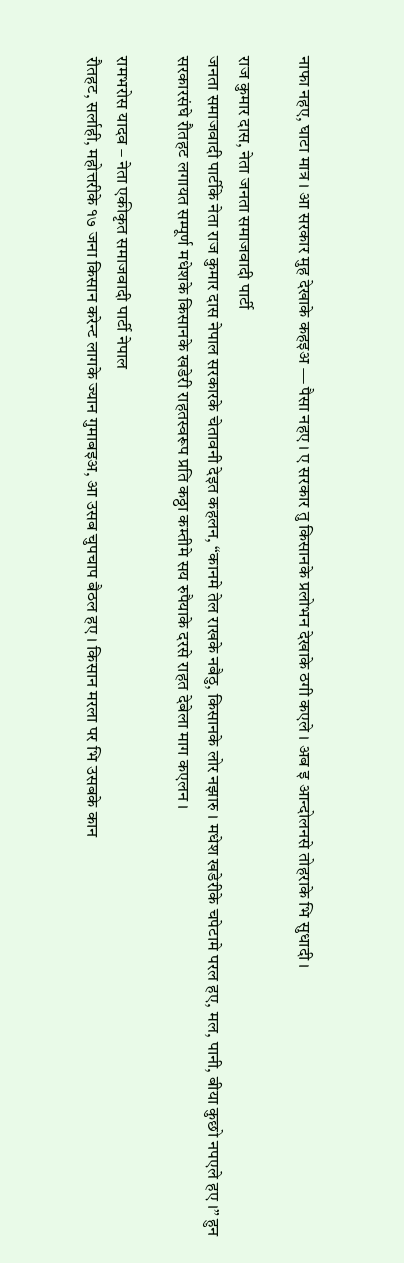नाफा नहए, घाटा मात्र । आ सरकार मुह देखाके कहइअ — पैसा नहए । ए सरकार तु किसानके प्रलोभन देखाके ठगी कएले । अब इ आन्दोलनसे तोहराके भि सुधादी ।

राज कुमार दास, नेता जनता समाजवादी पार्टी
जनता समाजवादी पार्टीके नेता राज कुमार दास नेपाल सरकारके चेतावनी देइत कहलन, “कानमे तेल राखके नबैठु, किसानके लोर नझारु । मधेश खडेरीके चपेटामे परल हए, मल, पानी, बीया कुछो नपएले हए ।” हुन सरकारसंघे रौतहट लगायत सम्पूर्ण मधेशके किसानके खडेरी राहतस्वरूप प्रति कठ्ठा कम्तीमे सय रुपैयाके दरसे राहत देबेला माग कएलन ।

रामभरोस यादव – नेता एकीकृत समाजवादी पार्टी नेपाल
रौतहट, सर्लाही, महोत्तरीके १७ जना किसान करेन्ट लागके ज्यान गुमाबइअ, आ उसब चुपचाप बैठल हए । किसान मरला पर भि उसबके कान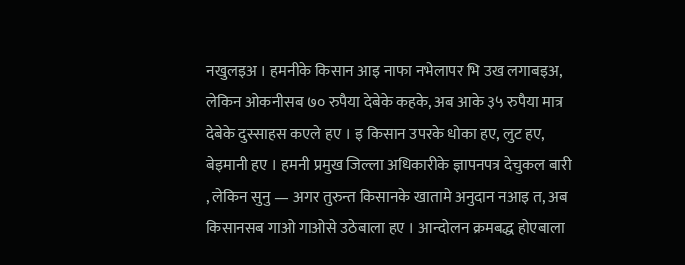नखुलइअ । हमनीके किसान आइ नाफा नभेलापर भि उख लगाबइअ, लेकिन ओकनीसब ७० रुपैया देबेके कहके, अब आके ३५ रुपैया मात्र देबेके दुस्साहस कएले हए । इ किसान उपरके धोका हए, लुट हए, बेइमानी हए । हमनी प्रमुख जिल्ला अधिकारीके ज्ञापनपत्र देचुकल बारी , लेकिन सुनु — अगर तुरुन्त किसानके खातामे अनुदान नआइ त, अब किसानसब गाओ गाओसे उठेबाला हए । आन्दोलन क्रमबद्ध होएबाला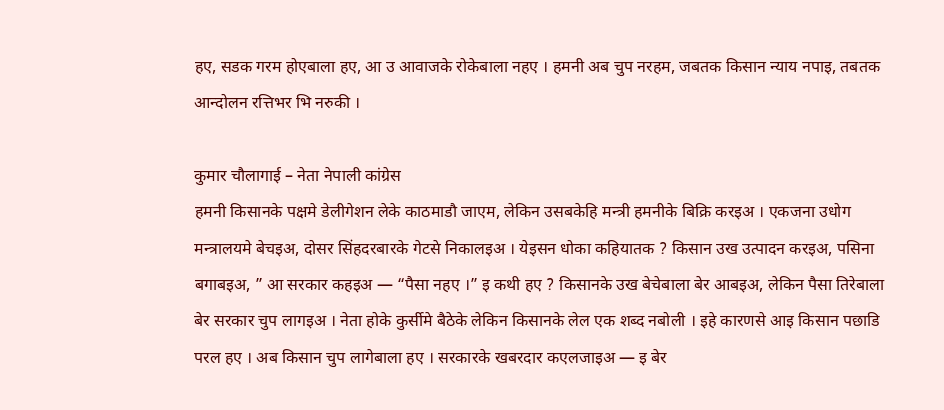हए, सडक गरम होएबाला हए, आ उ आवाजके रोकेबाला नहए । हमनी अब चुप नरहम, जबतक किसान न्याय नपाइ, तबतक आन्दोलन रत्तिभर भि नरुकी ।

कुमार चौलागाई – नेता नेपाली कांग्रेस
हमनी किसानके पक्षमे डेलीगेशन लेके काठमाडौ जाएम, लेकिन उसबकेहि मन्त्री हमनीके बिक्रि करइअ । एकजना उधोग मन्त्रालयमे बेचइअ, दोसर सिंहदरबारके गेटसे निकालइअ । येइसन धोका कहियातक ? किसान उख उत्पादन करइअ, पसिना बगाबइअ, ” आ सरकार कहइअ — “पैसा नहए ।” इ कथी हए ? किसानके उख बेचेबाला बेर आबइअ, लेकिन पैसा तिरेबाला बेर सरकार चुप लागइअ । नेता होके कुर्सीमे बैठेके लेकिन किसानके लेल एक शब्द नबोली । इहे कारणसे आइ किसान पछाडि परल हए । अब किसान चुप लागेबाला हए । सरकारके खबरदार कएलजाइअ — इ बेर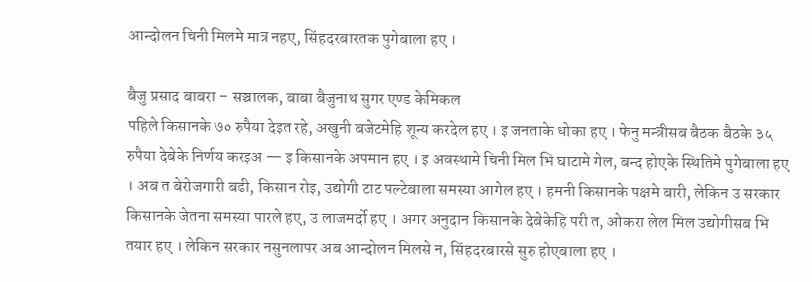आन्दोलन चिनी मिलमे मात्र नहए, सिंहदरबारतक पुगेबाला हए ।

बैजु प्रसाद बाबरा – सञ्चालक, बाबा बैजुनाथ सुगर एण्ड केमिकल
पहिले किसानके ७० रुपैया देइत रहे, अखुनी बजेटमेहि शून्य करदेल हए । इ जनताके धोका हए । फेनु मन्त्रीसब बैठक बैठके ३५ रुपैया देबेके निर्णय करइअ — इ किसानके अपमान हए । इ अवस्थामे चिनी मिल भि घाटामे गेल, बन्द होएके स्थितिमे पुगेबाला हए । अब त बेरोजगारी बढी, किसान रोइ, उद्योगी टाट पल्टेबाला समस्या आगेल हए । हमनी किसानके पक्षमे बारी, लेकिन उ सरकार किसानके जेतना समस्या पारले हए, उ लाजमर्दो हए । अगर अनुदान किसानके देबेकेहि परी त, ओकरा लेल मिल उद्योगीसब भि तयार हए । लेकिन सरकार नसुनलापर अब आन्दोलन मिलसे न, सिंहदरबारसे सुरु होएबाला हए ।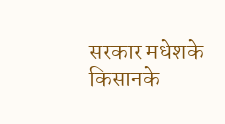सरकार मधेशके किसानके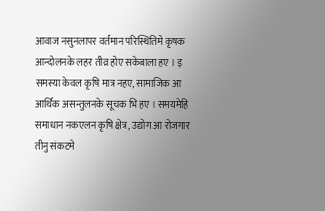आवाज नसुनलापर वर्तमान परिस्थितिमे कृषक आन्दोलनके लहर तीव्र होए सकेबाला हए । इ समस्या केवल कृषि मात्र नहए, सामाजिक आ आर्थिक असन्तुलनके सूचक भि हए । समयमेहि समाधान नकएलन कृषि क्षेत्र, उद्योग आ रोजगार तीनु संकटमे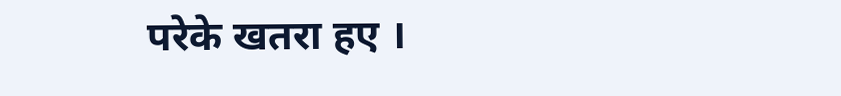परेके खतरा हए ।